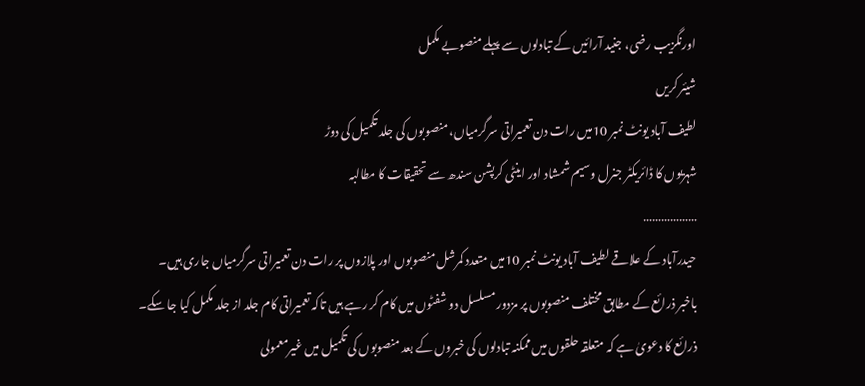اورنگزیب رضی، جنید آرائیں کے تبادلوں سے پہلے منصوبے مکمل
شیئر کریں
لطیف آباد یونٹ نمبر 10میں رات دن تعمیراتی سرگرمیاں، منصوبوں کی جلد تکمیل کی دوڑ
شہریوں کا ڈائریکٹر جنرل وسیم شمشاد اور اینٹی کرپشن سندھ سے تحقیقات کا مطالبہ
………………
حیدرآباد کے علاقے لطیف آباد یونٹ نمبر 10میں متعدد کمرشل منصوبوں اور پلازوں پر رات دن تعمیراتی سرگرمیاں جاری ہیں۔
باخبر ذرائع کے مطابق مختلف منصوبوں پر مزدور مسلسل دو شفٹوں میں کام کر رہے ہیں تاکہ تعمیراتی کام جلد از جلد مکمل کیا جا سکے۔
ذرائع کا دعویٰ ہے کہ متعلقہ حلقوں میں ممکنہ تبادلوں کی خبروں کے بعد منصوبوں کی تکمیل میں غیرمعمولی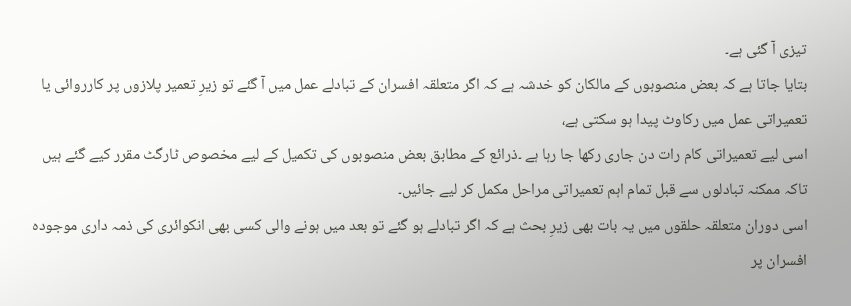تیزی آ گئی ہے۔
بتایا جاتا ہے کہ بعض منصوبوں کے مالکان کو خدشہ ہے کہ اگر متعلقہ افسران کے تبادلے عمل میں آ گئے تو زیرِ تعمیر پلازوں پر کارروائی یا تعمیراتی عمل میں رکاوٹ پیدا ہو سکتی ہے،
اسی لیے تعمیراتی کام رات دن جاری رکھا جا رہا ہے ۔ذرائع کے مطابق بعض منصوبوں کی تکمیل کے لیے مخصوص ٹارگٹ مقرر کیے گئے ہیں تاکہ ممکنہ تبادلوں سے قبل تمام اہم تعمیراتی مراحل مکمل کر لیے جائیں۔
اسی دوران متعلقہ حلقوں میں یہ بات بھی زیرِ بحث ہے کہ اگر تبادلے ہو گئے تو بعد میں ہونے والی کسی بھی انکوائری کی ذمہ داری موجودہ افسران پر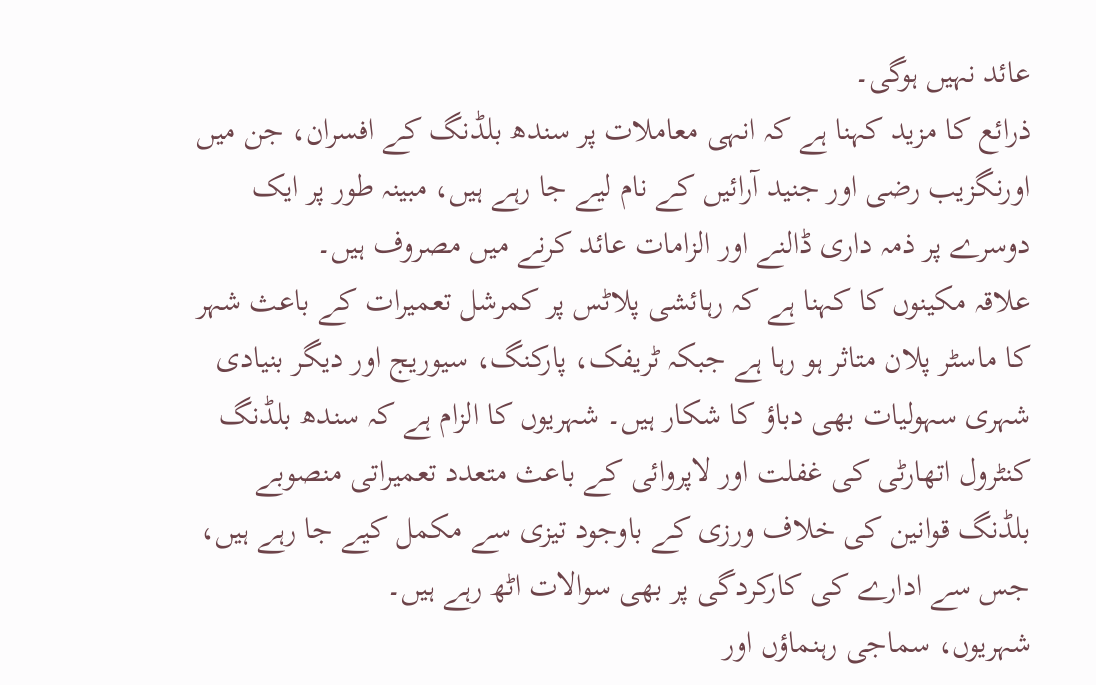عائد نہیں ہوگی۔
ذرائع کا مزید کہنا ہے کہ انہی معاملات پر سندھ بلڈنگ کے افسران، جن میں اورنگزیب رضی اور جنید آرائیں کے نام لیے جا رہے ہیں، مبینہ طور پر ایک دوسرے پر ذمہ داری ڈالنے اور الزامات عائد کرنے میں مصروف ہیں۔
علاقہ مکینوں کا کہنا ہے کہ رہائشی پلاٹس پر کمرشل تعمیرات کے باعث شہر کا ماسٹر پلان متاثر ہو رہا ہے جبکہ ٹریفک، پارکنگ، سیوریج اور دیگر بنیادی شہری سہولیات بھی دباؤ کا شکار ہیں۔ شہریوں کا الزام ہے کہ سندھ بلڈنگ کنٹرول اتھارٹی کی غفلت اور لاپروائی کے باعث متعدد تعمیراتی منصوبے بلڈنگ قوانین کی خلاف ورزی کے باوجود تیزی سے مکمل کیے جا رہے ہیں، جس سے ادارے کی کارکردگی پر بھی سوالات اٹھ رہے ہیں۔
شہریوں، سماجی رہنماؤں اور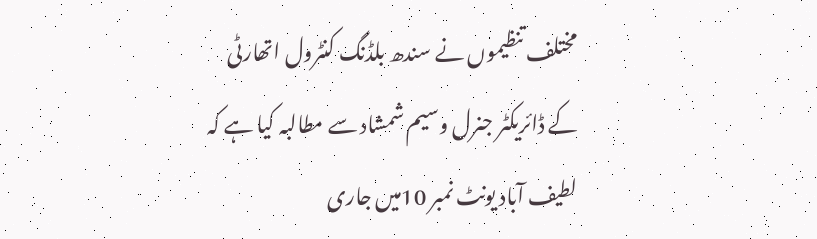مختلف تنظیموں نے سندھ بلڈنگ کنٹرول اتھارٹی کے ڈائریکٹر جنرل وسیم شمشاد سے مطالبہ کیا ہے کہ لطیف آباد یونٹ نمبر 10میں جاری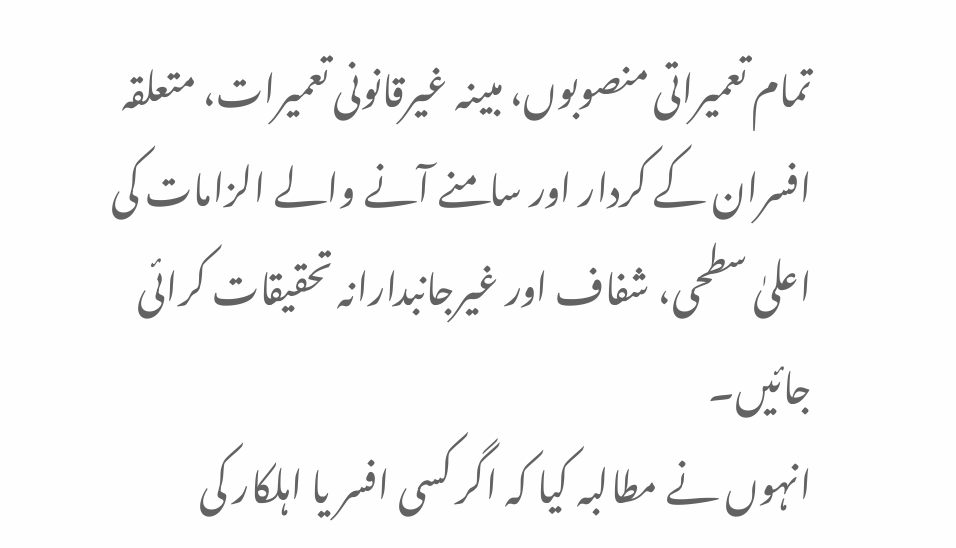تمام تعمیراتی منصوبوں، مبینہ غیرقانونی تعمیرات، متعلقہ افسران کے کردار اور سامنے آنے والے الزامات کی اعلیٰ سطحی، شفاف اور غیرجانبدارانہ تحقیقات کرائی جائیں۔
انہوں نے مطالبہ کیا کہ اگر کسی افسر یا اہلکار کی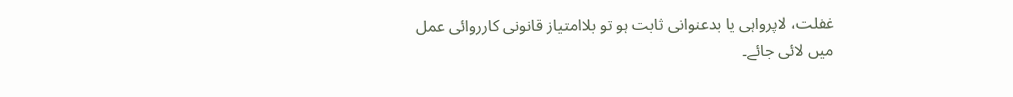غفلت، لاپرواہی یا بدعنوانی ثابت ہو تو بلاامتیاز قانونی کارروائی عمل میں لائی جائے۔